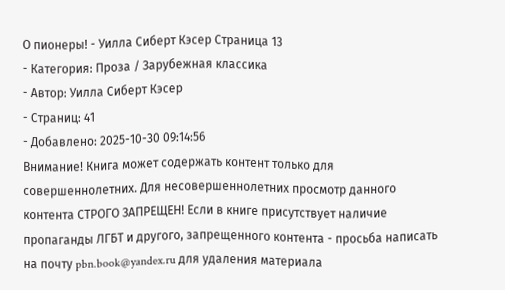О пионеры! - Уилла Сиберт Кэсер Страница 13
- Категория: Проза / Зарубежная классика
- Автор: Уилла Сиберт Кэсер
- Страниц: 41
- Добавлено: 2025-10-30 09:14:56
Внимание! Книга может содержать контент только для совершеннолетних. Для несовершеннолетних просмотр данного контента СТРОГО ЗАПРЕЩЕН! Если в книге присутствует наличие пропаганды ЛГБТ и другого, запрещенного контента - просьба написать на почту pbn.book@yandex.ru для удаления материала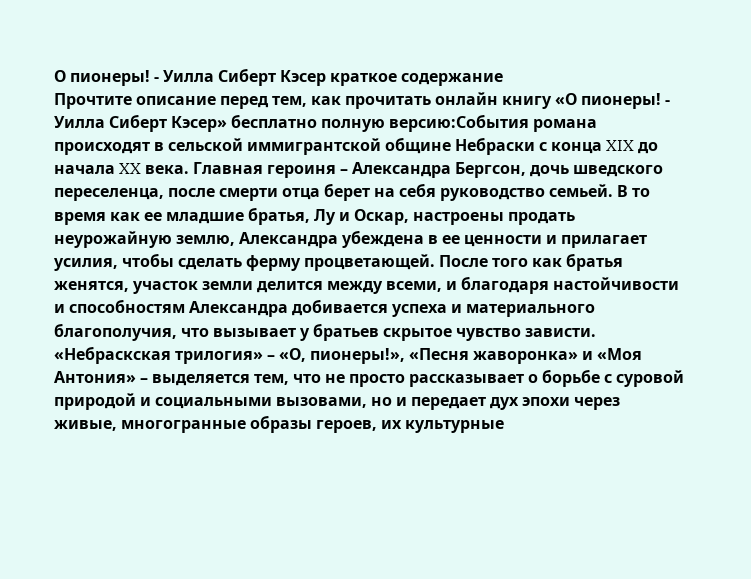О пионеры! - Уилла Сиберт Кэсер краткое содержание
Прочтите описание перед тем, как прочитать онлайн книгу «О пионеры! - Уилла Сиберт Кэсер» бесплатно полную версию:События романа происходят в сельской иммигрантской общине Небраски с конца XIX до начала XX века. Главная героиня – Александра Бергсон, дочь шведского переселенца, после смерти отца берет на себя руководство семьей. В то время как ее младшие братья, Лу и Оскар, настроены продать неурожайную землю, Александра убеждена в ее ценности и прилагает усилия, чтобы сделать ферму процветающей. После того как братья женятся, участок земли делится между всеми, и благодаря настойчивости и способностям Александра добивается успеха и материального благополучия, что вызывает у братьев скрытое чувство зависти.
«Небраскская трилогия» – «О, пионеры!», «Песня жаворонка» и «Моя Антония» – выделяется тем, что не просто рассказывает о борьбе с суровой природой и социальными вызовами, но и передает дух эпохи через живые, многогранные образы героев, их культурные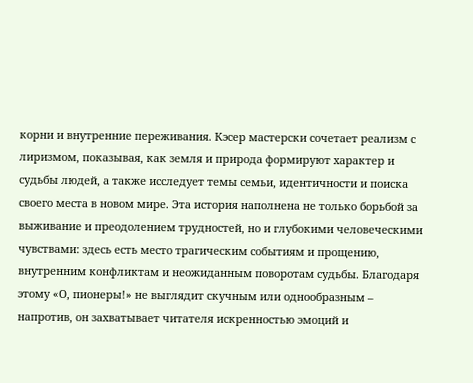корни и внутренние переживания. Кэсер мастерски сочетает реализм с лиризмом, показывая, как земля и природа формируют характер и судьбы людей, а также исследует темы семьи, идентичности и поиска своего места в новом мире. Эта история наполнена не только борьбой за выживание и преодолением трудностей, но и глубокими человеческими чувствами: здесь есть место трагическим событиям и прощению, внутренним конфликтам и неожиданным поворотам судьбы. Благодаря этому «О, пионеры!» не выглядит скучным или однообразным – напротив, он захватывает читателя искренностью эмоций и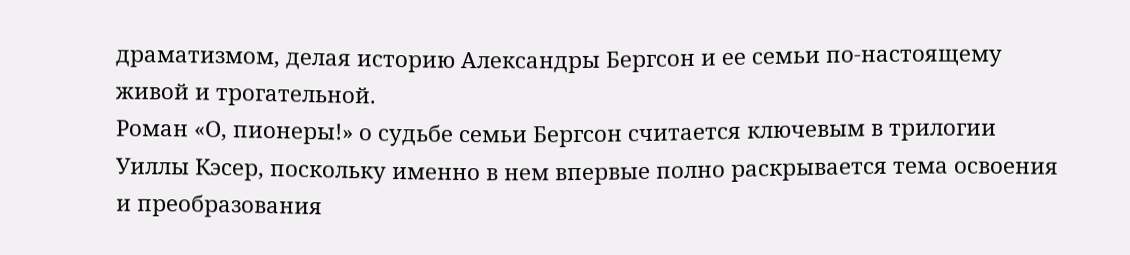драматизмом, делая историю Александры Бергсон и ее семьи по-настоящему живой и трогательной.
Роман «О, пионеры!» о судьбе семьи Бергсон считается ключевым в трилогии Уиллы Кэсер, поскольку именно в нем впервые полно раскрывается тема освоения и преобразования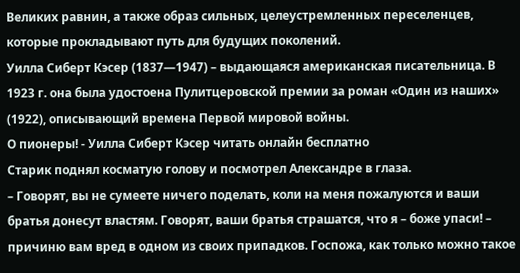Великих равнин, а также образ сильных, целеустремленных переселенцев, которые прокладывают путь для будущих поколений.
Уилла Сиберт Кэсер (1837—1947) – выдающаяся американская писательница. В 1923 г. она была удостоена Пулитцеровской премии за роман «Один из наших» (1922), описывающий времена Первой мировой войны.
О пионеры! - Уилла Сиберт Кэсер читать онлайн бесплатно
Старик поднял косматую голову и посмотрел Александре в глаза.
– Говорят, вы не сумеете ничего поделать, коли на меня пожалуются и ваши братья донесут властям. Говорят, ваши братья страшатся, что я – боже упаси! – причиню вам вред в одном из своих припадков. Госпожа, как только можно такое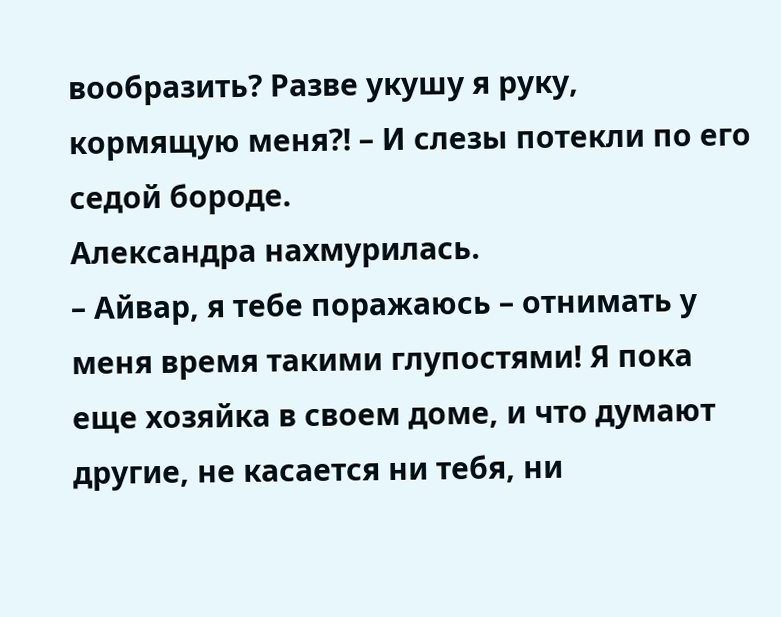вообразить? Разве укушу я руку, кормящую меня?! – И слезы потекли по его седой бороде.
Александра нахмурилась.
– Айвар, я тебе поражаюсь – отнимать у меня время такими глупостями! Я пока еще хозяйка в своем доме, и что думают другие, не касается ни тебя, ни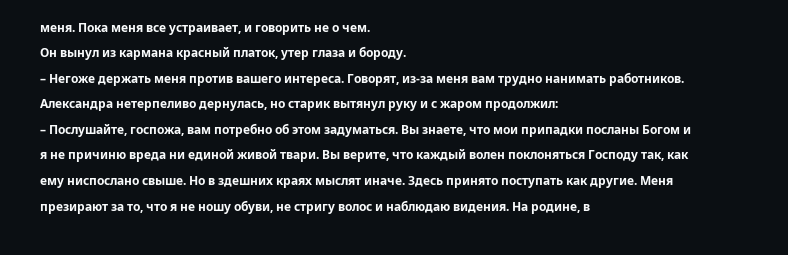меня. Пока меня все устраивает, и говорить не о чем.
Он вынул из кармана красный платок, утер глаза и бороду.
– Негоже держать меня против вашего интереса. Говорят, из-за меня вам трудно нанимать работников.
Александра нетерпеливо дернулась, но старик вытянул руку и с жаром продолжил:
– Послушайте, госпожа, вам потребно об этом задуматься. Вы знаете, что мои припадки посланы Богом и я не причиню вреда ни единой живой твари. Вы верите, что каждый волен поклоняться Господу так, как ему ниспослано свыше. Но в здешних краях мыслят иначе. Здесь принято поступать как другие. Меня презирают за то, что я не ношу обуви, не стригу волос и наблюдаю видения. На родине, в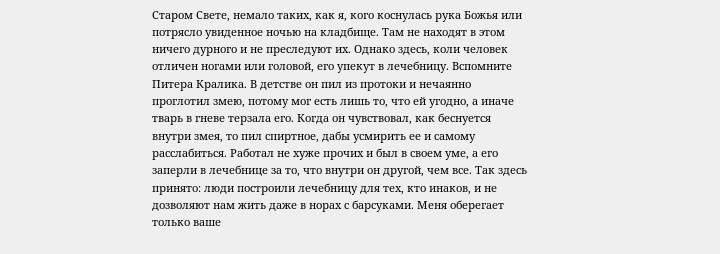Старом Свете, немало таких, как я, кого коснулась рука Божья или потрясло увиденное ночью на кладбище. Там не находят в этом ничего дурного и не преследуют их. Однако здесь, коли человек отличен ногами или головой, его упекут в лечебницу. Вспомните Питера Кралика. В детстве он пил из протоки и нечаянно проглотил змею, потому мог есть лишь то, что ей угодно, а иначе тварь в гневе терзала его. Когда он чувствовал, как беснуется внутри змея, то пил спиртное, дабы усмирить ее и самому расслабиться. Работал не хуже прочих и был в своем уме, а его заперли в лечебнице за то, что внутри он другой, чем все. Так здесь принято: люди построили лечебницу для тех, кто инаков, и не дозволяют нам жить даже в норах с барсуками. Меня оберегает только ваше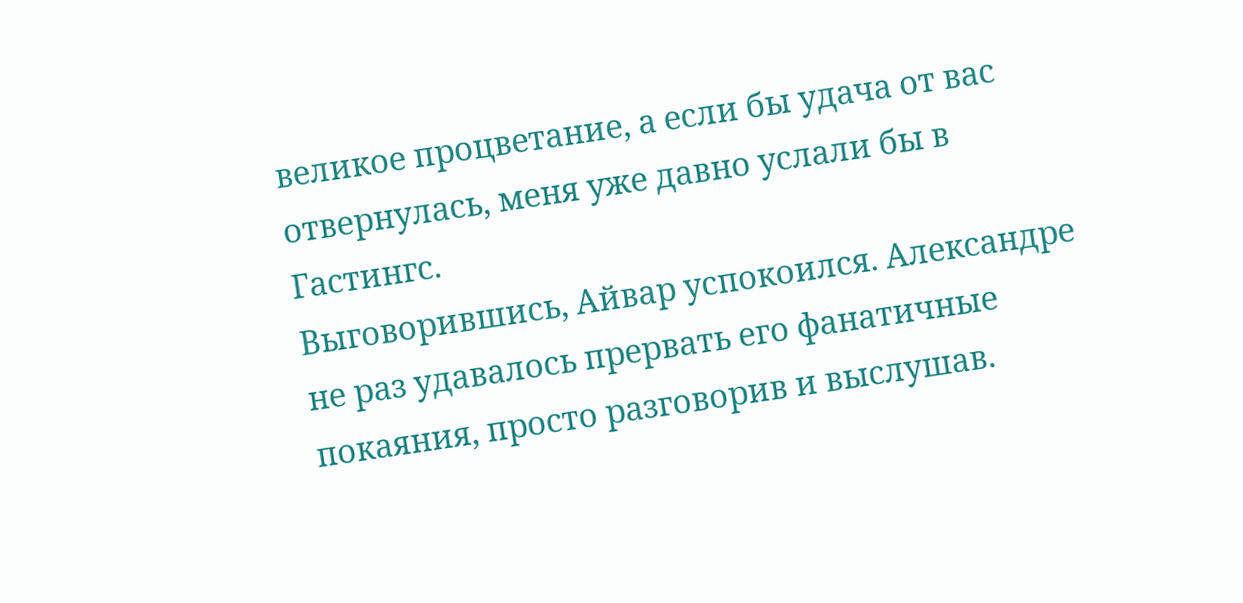великое процветание, а если бы удача от вас отвернулась, меня уже давно услали бы в Гастингс.
Выговорившись, Айвар успокоился. Александре не раз удавалось прервать его фанатичные покаяния, просто разговорив и выслушав.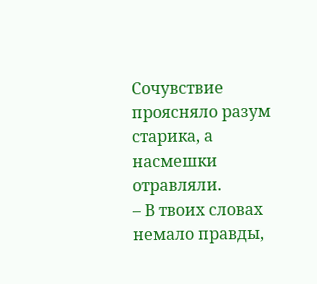Сочувствие проясняло разум старика, а насмешки отравляли.
– В твоих словах немало правды,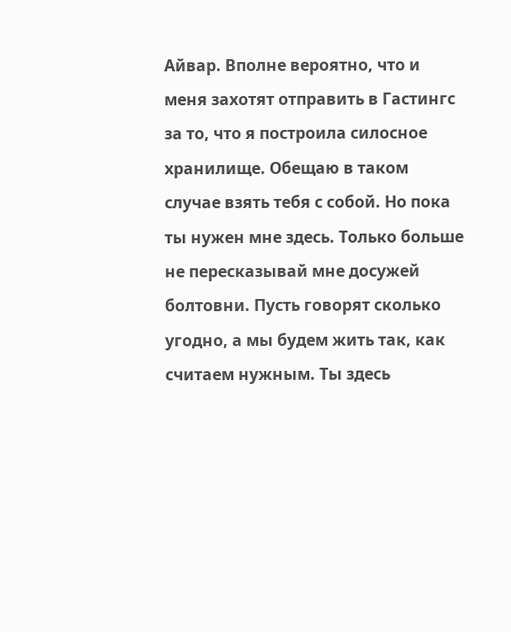Айвар. Вполне вероятно, что и меня захотят отправить в Гастингс за то, что я построила силосное хранилище. Обещаю в таком случае взять тебя с собой. Но пока ты нужен мне здесь. Только больше не пересказывай мне досужей болтовни. Пусть говорят сколько угодно, а мы будем жить так, как считаем нужным. Ты здесь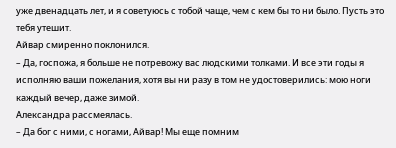уже двенадцать лет, и я советуюсь с тобой чаще, чем с кем бы то ни было. Пусть это тебя утешит.
Айвар смиренно поклонился.
– Да, госпожа, я больше не потревожу вас людскими толками. И все эти годы я исполняю ваши пожелания, хотя вы ни разу в том не удостоверились: мою ноги каждый вечер, даже зимой.
Александра рассмеялась.
– Да бог с ними, с ногами, Айвар! Мы еще помним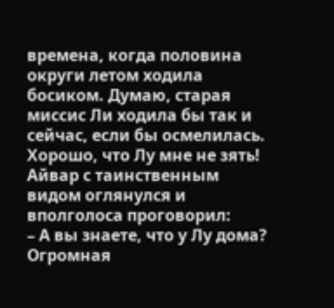времена, когда половина округи летом ходила босиком. Думаю, старая миссис Ли ходила бы так и сейчас, если бы осмелилась. Хорошо, что Лу мне не зять!
Айвар с таинственным видом оглянулся и вполголоса проговорил:
– А вы знаете, что у Лу дома? Огромная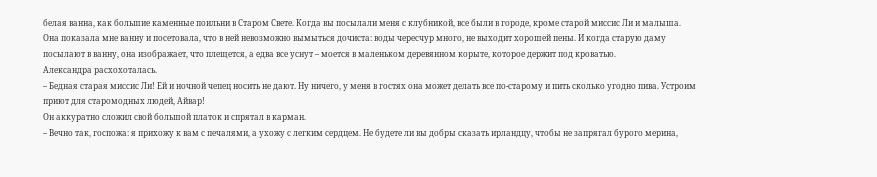белая ванна, как большие каменные поильни в Старом Свете. Когда вы посылали меня с клубникой, все были в городе, кроме старой миссис Ли и малыша. Она показала мне ванну и посетовала, что в ней невозможно вымыться дочиста: воды чересчур много, не выходит хорошей пены. И когда старую даму посылают в ванну, она изображает, что плещется, а едва все уснут – моется в маленьком деревянном корыте, которое держит под кроватью.
Александра расхохоталась.
– Бедная старая миссис Ли! Ей и ночной чепец носить не дают. Ну ничего, у меня в гостях она может делать все по-старому и пить сколько угодно пива. Устроим приют для старомодных людей, Айвар!
Он аккуратно сложил свой большой платок и спрятал в карман.
– Вечно так, госпожа: я прихожу к вам с печалями, а ухожу с легким сердцем. Не будете ли вы добры сказать ирландцу, чтобы не запрягал бурого мерина,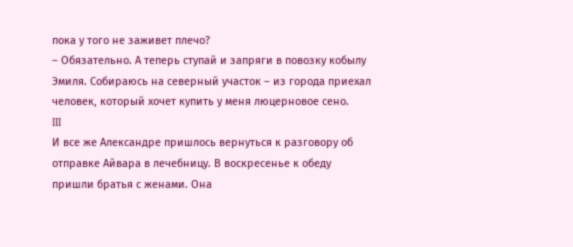пока у того не заживет плечо?
– Обязательно. А теперь ступай и запряги в повозку кобылу Эмиля. Собираюсь на северный участок – из города приехал человек, который хочет купить у меня люцерновое сено.
III
И все же Александре пришлось вернуться к разговору об отправке Айвара в лечебницу. В воскресенье к обеду пришли братья с женами. Она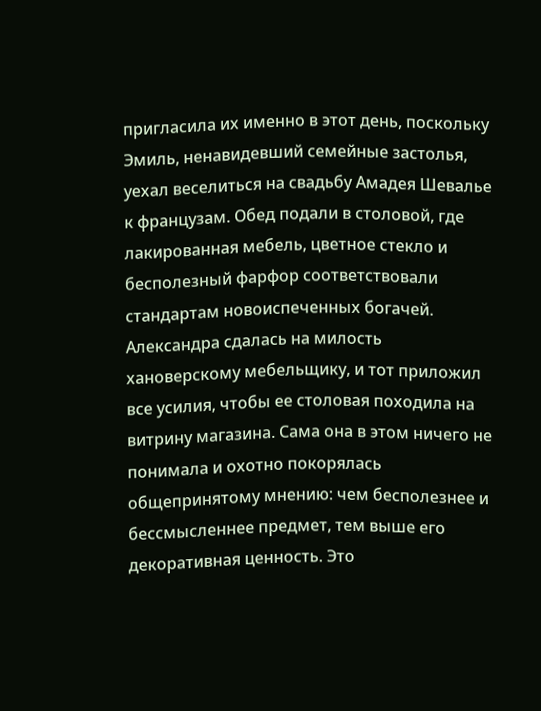пригласила их именно в этот день, поскольку Эмиль, ненавидевший семейные застолья, уехал веселиться на свадьбу Амадея Шевалье к французам. Обед подали в столовой, где лакированная мебель, цветное стекло и бесполезный фарфор соответствовали стандартам новоиспеченных богачей. Александра сдалась на милость хановерскому мебельщику, и тот приложил все усилия, чтобы ее столовая походила на витрину магазина. Сама она в этом ничего не понимала и охотно покорялась общепринятому мнению: чем бесполезнее и бессмысленнее предмет, тем выше его декоративная ценность. Это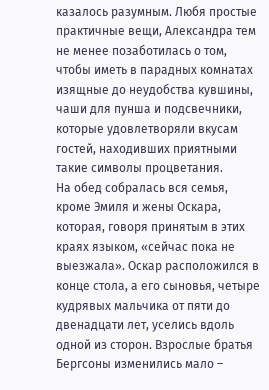казалось разумным. Любя простые практичные вещи, Александра тем не менее позаботилась о том, чтобы иметь в парадных комнатах изящные до неудобства кувшины, чаши для пунша и подсвечники, которые удовлетворяли вкусам гостей, находивших приятными такие символы процветания.
На обед собралась вся семья, кроме Эмиля и жены Оскара, которая, говоря принятым в этих краях языком, «сейчас пока не выезжала». Оскар расположился в конце стола, а его сыновья, четыре кудрявых мальчика от пяти до двенадцати лет, уселись вдоль одной из сторон. Взрослые братья Бергсоны изменились мало –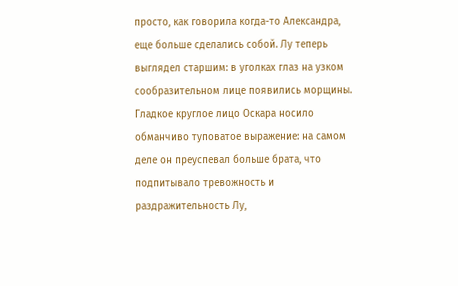просто, как говорила когда-то Александра, еще больше сделались собой. Лу теперь выглядел старшим: в уголках глаз на узком сообразительном лице появились морщины. Гладкое круглое лицо Оскара носило обманчиво туповатое выражение: на самом деле он преуспевал больше брата, что подпитывало тревожность и раздражительность Лу,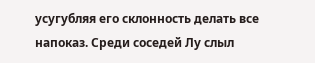усугубляя его склонность делать все напоказ. Среди соседей Лу слыл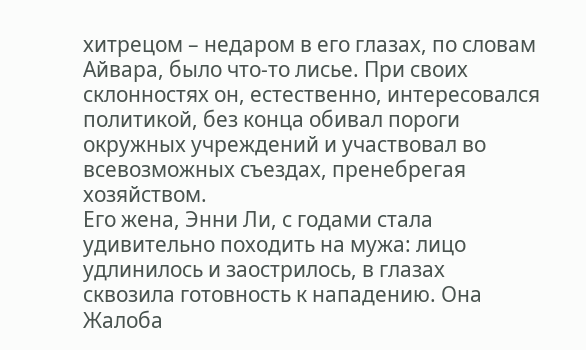хитрецом – недаром в его глазах, по словам Айвара, было что-то лисье. При своих склонностях он, естественно, интересовался политикой, без конца обивал пороги окружных учреждений и участвовал во всевозможных съездах, пренебрегая хозяйством.
Его жена, Энни Ли, с годами стала удивительно походить на мужа: лицо удлинилось и заострилось, в глазах сквозила готовность к нападению. Она
Жалоба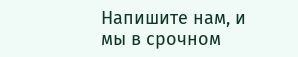Напишите нам, и мы в срочном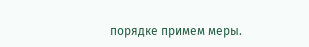порядке примем меры.